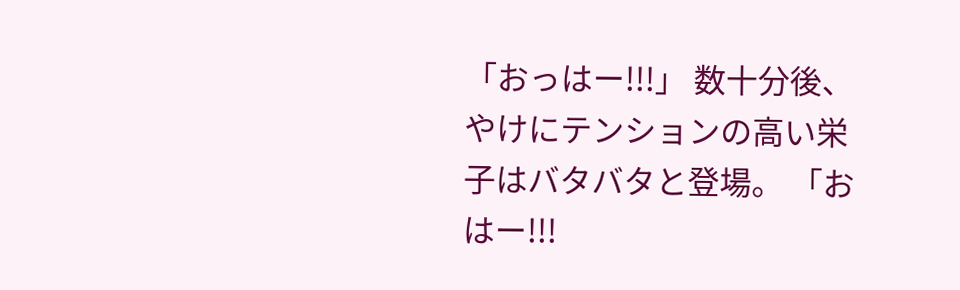「おっはー!!!」 数十分後、やけにテンションの高い栄子はバタバタと登場。 「おはー!!!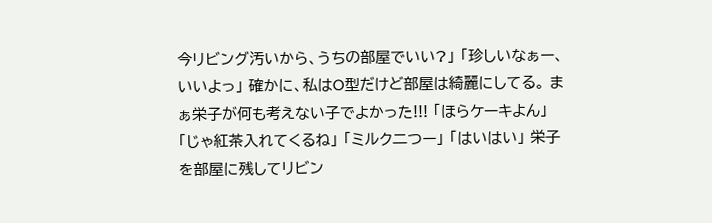今リビング汚いから、うちの部屋でいい?」 「珍しいなぁー、いいよっ」 確かに、私はO型だけど部屋は綺麗にしてる。 まぁ栄子が何も考えない子でよかった!!! 「ほらケーキよん」 「じゃ紅茶入れてくるね」 「ミルク二つー」 「はいはい」 栄子を部屋に残してリビン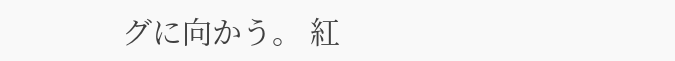グに向かう。 紅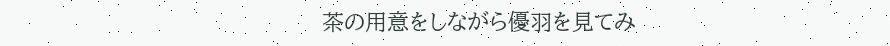茶の用意をしながら優羽を見てみ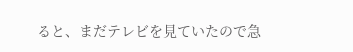ると、まだテレビを見ていたので急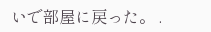いで部屋に戻った。 .